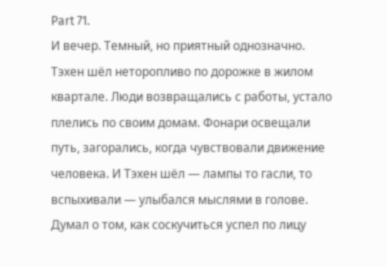Part 71.
И вечер. Темный, но приятный однозначно. Тэхен шёл неторопливо по дорожке в жилом квартале. Люди возвращались с работы, устало плелись по своим домам. Фонари освещали путь, загорались, когда чувствовали движение человека. И Тэхен шёл — лампы то гасли, то вспыхивали — улыбался мыслями в голове. Думал о том, как соскучиться успел по лицу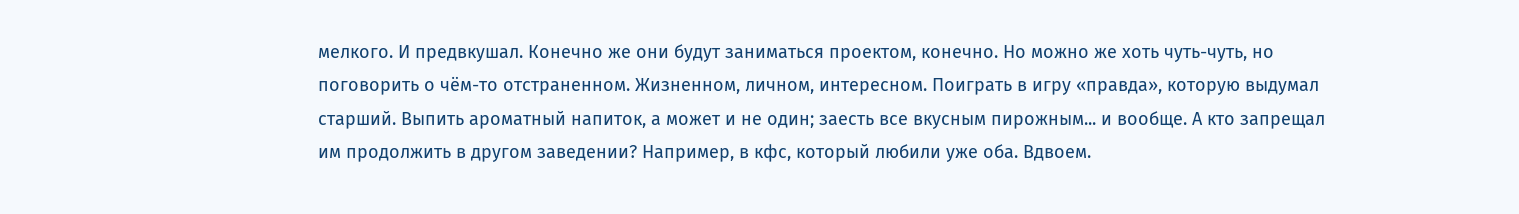мелкого. И предвкушал. Конечно же они будут заниматься проектом, конечно. Но можно же хоть чуть-чуть, но поговорить о чём-то отстраненном. Жизненном, личном, интересном. Поиграть в игру «правда», которую выдумал старший. Выпить ароматный напиток, а может и не один; заесть все вкусным пирожным... и вообще. А кто запрещал им продолжить в другом заведении? Например, в кфс, который любили уже оба. Вдвоем.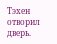Тэхен отворил дверь.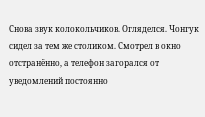Снова звук колокольчиков. Огляделся. Чонгук сидел за тем же столиком. Смотрел в окно отстранённо, а телефон загорался от уведомлений постоянно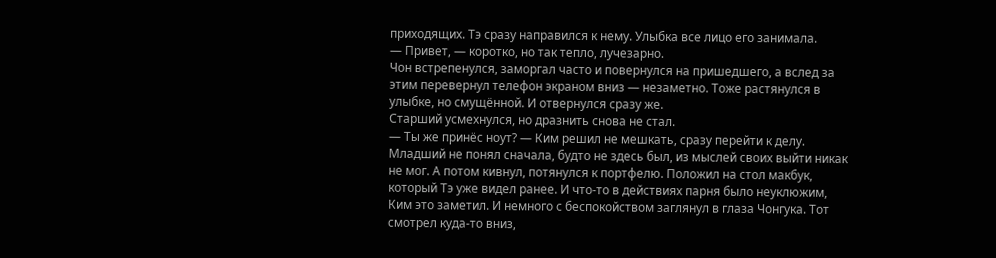приходящих. Тэ сразу направился к нему. Улыбка все лицо его занимала.
— Привет, — коротко, но так тепло, лучезарно.
Чон встрепенулся, заморгал часто и повернулся на пришедшего, а вслед за этим перевернул телефон экраном вниз — незаметно. Тоже растянулся в улыбке, но смущённой. И отвернулся сразу же.
Старший усмехнулся, но дразнить снова не стал.
— Ты же принёс ноут? — Ким решил не мешкать, сразу перейти к делу.
Младший не понял сначала, будто не здесь был, из мыслей своих выйти никак не мог. А потом кивнул, потянулся к портфелю. Положил на стол макбук, который Тэ уже видел ранее. И что-то в действиях парня было неуклюжим, Ким это заметил. И немного с беспокойством заглянул в глаза Чонгука. Тот смотрел куда-то вниз,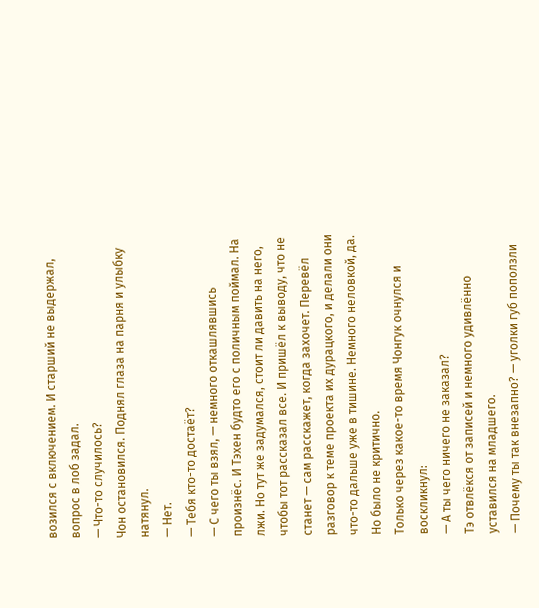возился с включением. И старший не выдержал, вопрос в лоб задал.
— Что-то случилось?
Чон остановился. Поднял глаза на парня и улыбку натянул.
— Нет.
— Тебя кто-то достаёт?
— С чего ты взял, — немного откашлявшись произнёс. И Тэхен будто его с поличным поймал. На лжи. Но тут же задумался, стоит ли давить на него, чтобы тот рассказал все. И пришёл к выводу, что не станет — сам расскажет, когда захочет. Перевёл разговор к теме проекта их дурацкого, и делали они что-то дальше уже в тишине. Немного неловкой, да. Но было не критично.
Только через какое-то время Чонгук очнулся и воскликнул:
— А ты чего ничего не заказал?
Тэ отвлёкся от записей и немного удивлённо уставился на младшего.
— Почему ты так внезапно? — уголки губ поползли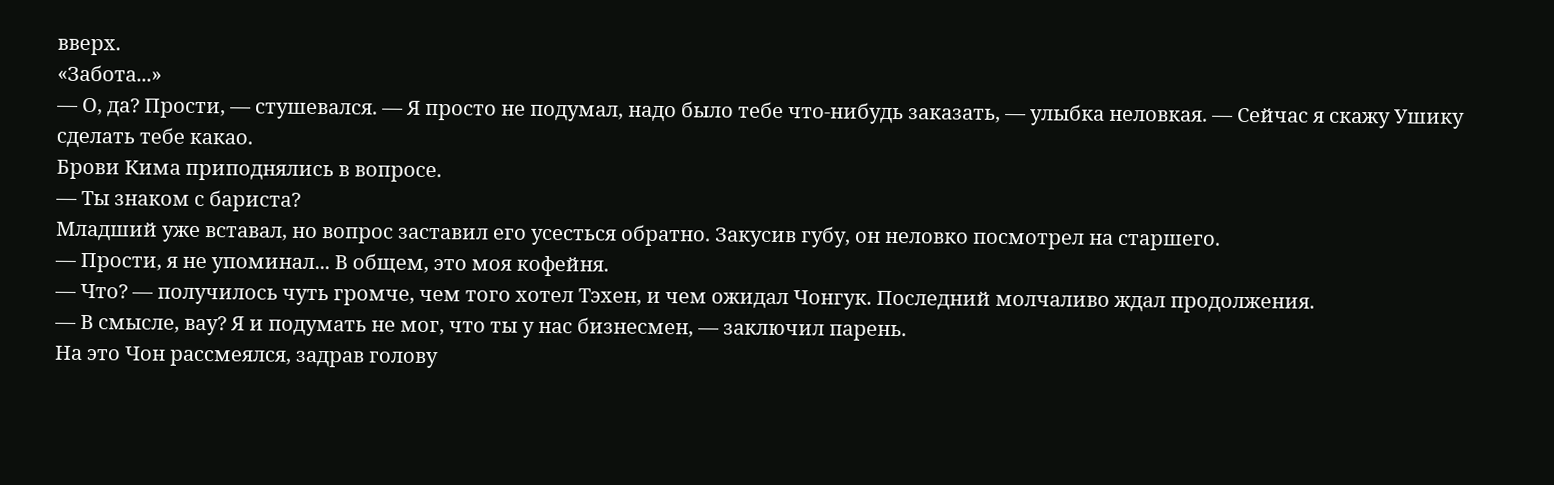вверх.
«Забота...»
— О, да? Прости, — стушевался. — Я просто не подумал, надо было тебе что-нибудь заказать, — улыбка неловкая. — Сейчас я скажу Ушику сделать тебе какао.
Брови Кима приподнялись в вопросе.
— Ты знаком с бариста?
Младший уже вставал, но вопрос заставил его усесться обратно. Закусив губу, он неловко посмотрел на старшего.
— Прости, я не упоминал... В общем, это моя кофейня.
— Что? — получилось чуть громче, чем того хотел Тэхен, и чем ожидал Чонгук. Последний молчаливо ждал продолжения.
— В смысле, вау? Я и подумать не мог, что ты у нас бизнесмен, — заключил парень.
На это Чон рассмеялся, задрав голову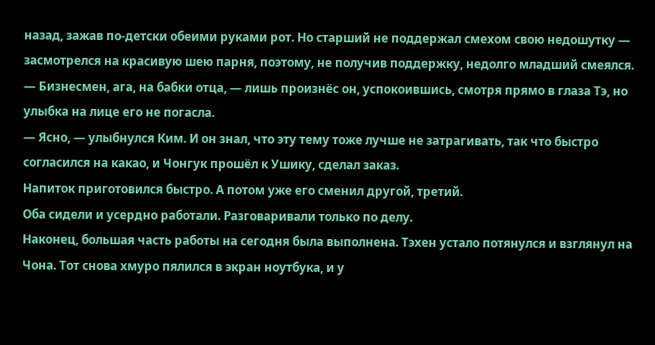назад, зажав по-детски обеими руками рот. Но старший не поддержал смехом свою недошутку — засмотрелся на красивую шею парня, поэтому, не получив поддержку, недолго младший смеялся.
— Бизнесмен, ага, на бабки отца, — лишь произнёс он, успокоившись, смотря прямо в глаза Тэ, но улыбка на лице его не погасла.
— Ясно, — улыбнулся Ким. И он знал, что эту тему тоже лучше не затрагивать, так что быстро согласился на какао, и Чонгук прошёл к Ушику, сделал заказ.
Напиток приготовился быстро. А потом уже его сменил другой, третий.
Оба сидели и усердно работали. Разговаривали только по делу.
Наконец, большая часть работы на сегодня была выполнена. Тэхен устало потянулся и взглянул на Чона. Тот снова хмуро пялился в экран ноутбука, и у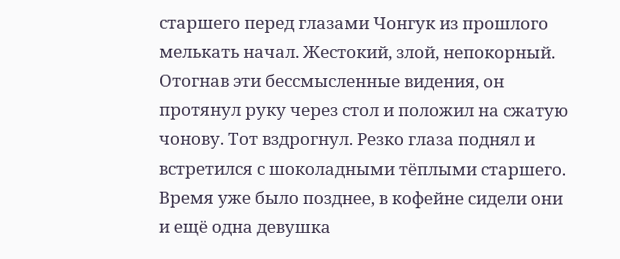старшего перед глазами Чонгук из прошлого мелькать начал. Жестокий, злой, непокорный. Отогнав эти бессмысленные видения, он протянул руку через стол и положил на сжатую чонову. Тот вздрогнул. Резко глаза поднял и встретился с шоколадными тёплыми старшего.
Время уже было позднее, в кофейне сидели они и ещё одна девушка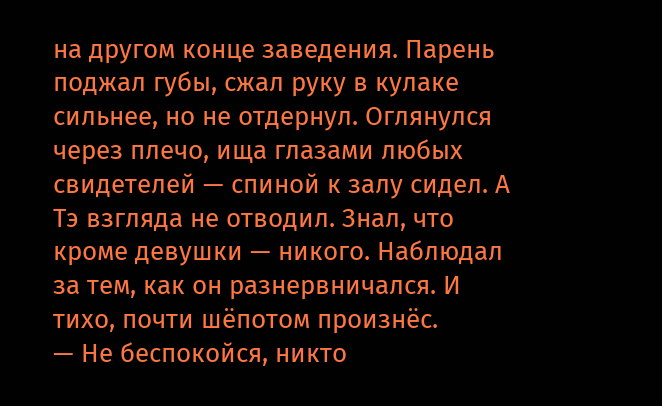на другом конце заведения. Парень поджал губы, сжал руку в кулаке сильнее, но не отдернул. Оглянулся через плечо, ища глазами любых свидетелей — спиной к залу сидел. А Тэ взгляда не отводил. Знал, что кроме девушки — никого. Наблюдал за тем, как он разнервничался. И тихо, почти шёпотом произнёс.
— Не беспокойся, никто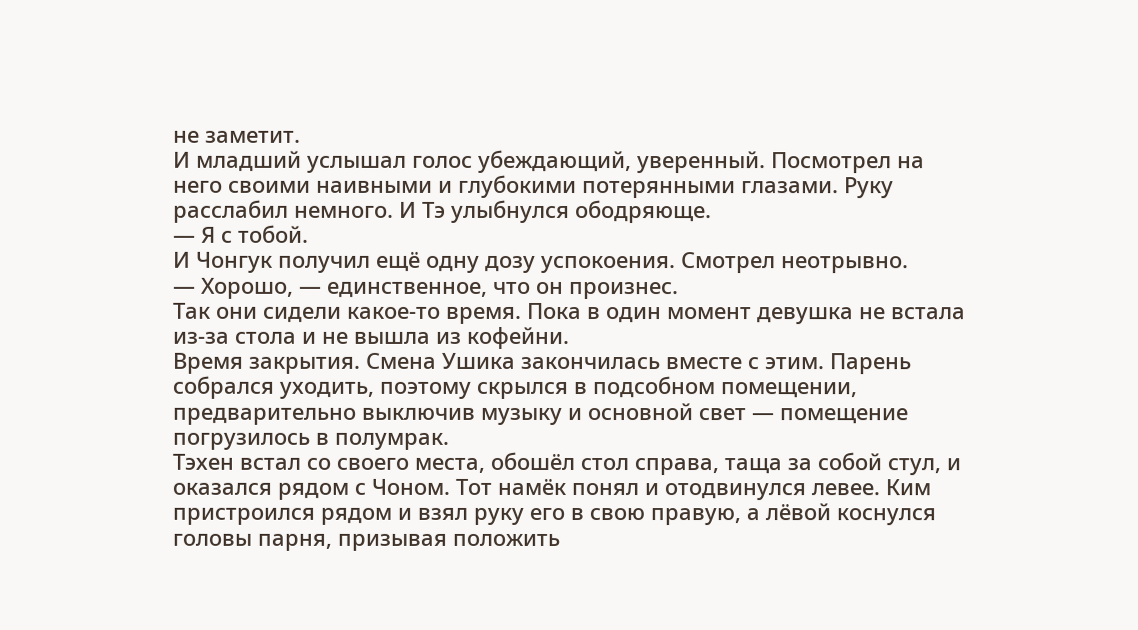не заметит.
И младший услышал голос убеждающий, уверенный. Посмотрел на него своими наивными и глубокими потерянными глазами. Руку расслабил немного. И Тэ улыбнулся ободряюще.
— Я с тобой.
И Чонгук получил ещё одну дозу успокоения. Смотрел неотрывно.
— Хорошо, — единственное, что он произнес.
Так они сидели какое-то время. Пока в один момент девушка не встала из-за стола и не вышла из кофейни.
Время закрытия. Смена Ушика закончилась вместе с этим. Парень собрался уходить, поэтому скрылся в подсобном помещении, предварительно выключив музыку и основной свет — помещение погрузилось в полумрак.
Тэхен встал со своего места, обошёл стол справа, таща за собой стул, и оказался рядом с Чоном. Тот намёк понял и отодвинулся левее. Ким пристроился рядом и взял руку его в свою правую, а лёвой коснулся головы парня, призывая положить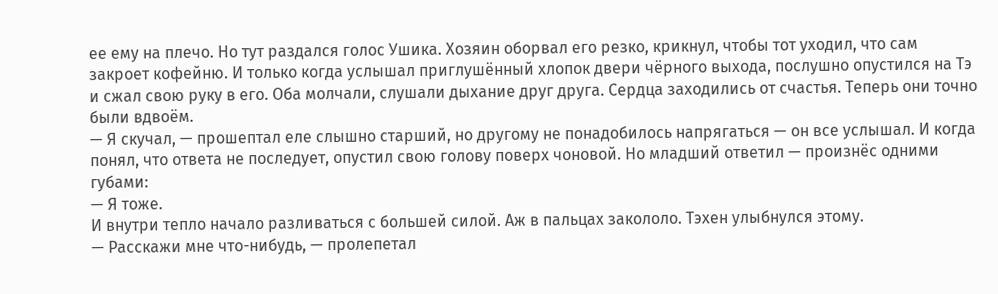ее ему на плечо. Но тут раздался голос Ушика. Хозяин оборвал его резко, крикнул, чтобы тот уходил, что сам закроет кофейню. И только когда услышал приглушённый хлопок двери чёрного выхода, послушно опустился на Тэ и сжал свою руку в его. Оба молчали, слушали дыхание друг друга. Сердца заходились от счастья. Теперь они точно были вдвоём.
— Я скучал, — прошептал еле слышно старший, но другому не понадобилось напрягаться — он все услышал. И когда понял, что ответа не последует, опустил свою голову поверх чоновой. Но младший ответил — произнёс одними губами:
— Я тоже.
И внутри тепло начало разливаться с большей силой. Аж в пальцах закололо. Тэхен улыбнулся этому.
— Расскажи мне что-нибудь, — пролепетал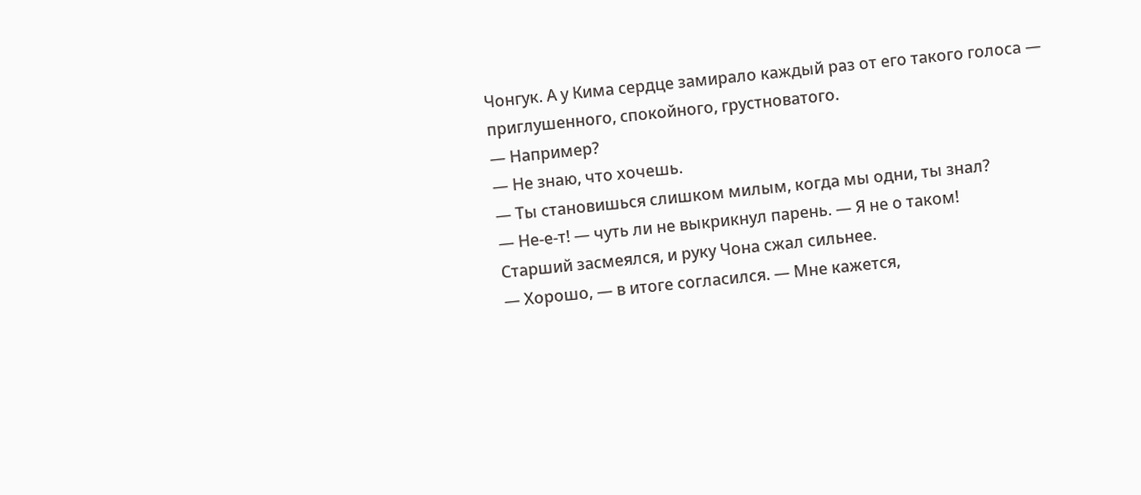Чонгук. А у Кима сердце замирало каждый раз от его такого голоса — приглушенного, спокойного, грустноватого.
— Например?
— Не знаю, что хочешь.
— Ты становишься слишком милым, когда мы одни, ты знал?
— Не-е-т! — чуть ли не выкрикнул парень. — Я не о таком!
Старший засмеялся, и руку Чона сжал сильнее.
— Хорошо, — в итоге согласился. — Мне кажется,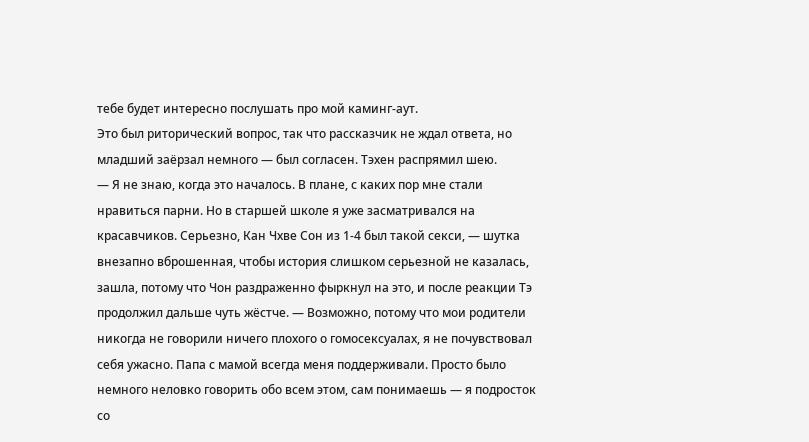тебе будет интересно послушать про мой каминг-аут.
Это был риторический вопрос, так что рассказчик не ждал ответа, но младший заёрзал немного — был согласен. Тэхен распрямил шею.
— Я не знаю, когда это началось. В плане, с каких пор мне стали нравиться парни. Но в старшей школе я уже засматривался на красавчиков. Серьезно, Кан Чхве Сон из 1-4 был такой секси, — шутка внезапно вброшенная, чтобы история слишком серьезной не казалась, зашла, потому что Чон раздраженно фыркнул на это, и после реакции Тэ продолжил дальше чуть жёстче. — Возможно, потому что мои родители никогда не говорили ничего плохого о гомосексуалах, я не почувствовал себя ужасно. Папа с мамой всегда меня поддерживали. Просто было немного неловко говорить обо всем этом, сам понимаешь — я подросток со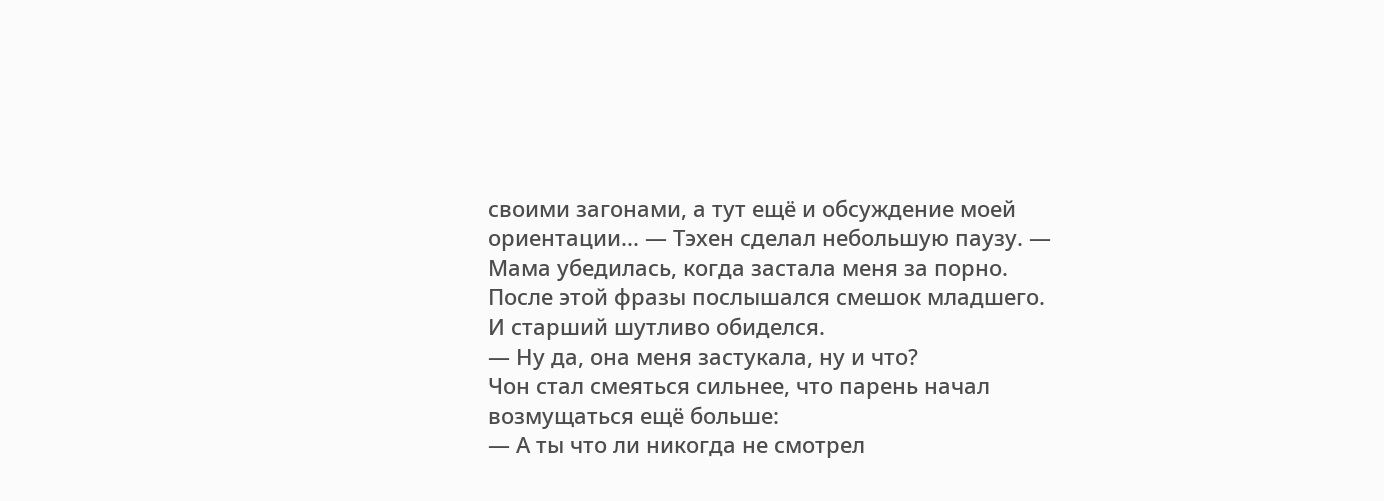своими загонами, а тут ещё и обсуждение моей ориентации... — Тэхен сделал небольшую паузу. — Мама убедилась, когда застала меня за порно.
После этой фразы послышался смешок младшего. И старший шутливо обиделся.
— Ну да, она меня застукала, ну и что?
Чон стал смеяться сильнее, что парень начал возмущаться ещё больше:
— А ты что ли никогда не смотрел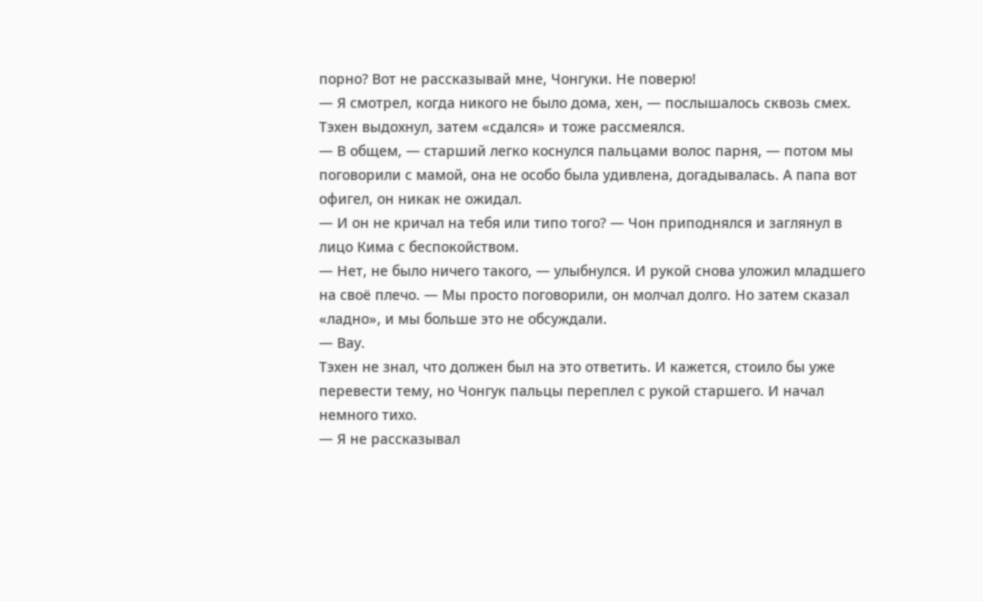порно? Вот не рассказывай мне, Чонгуки. Не поверю!
— Я смотрел, когда никого не было дома, хен, — послышалось сквозь смех. Тэхен выдохнул, затем «сдался» и тоже рассмеялся.
— В общем, — старший легко коснулся пальцами волос парня, — потом мы поговорили с мамой, она не особо была удивлена, догадывалась. А папа вот офигел, он никак не ожидал.
— И он не кричал на тебя или типо того? — Чон приподнялся и заглянул в лицо Кима с беспокойством.
— Нет, не было ничего такого, — улыбнулся. И рукой снова уложил младшего на своё плечо. — Мы просто поговорили, он молчал долго. Но затем сказал «ладно», и мы больше это не обсуждали.
— Вау.
Тэхен не знал, что должен был на это ответить. И кажется, стоило бы уже перевести тему, но Чонгук пальцы переплел с рукой старшего. И начал немного тихо.
— Я не рассказывал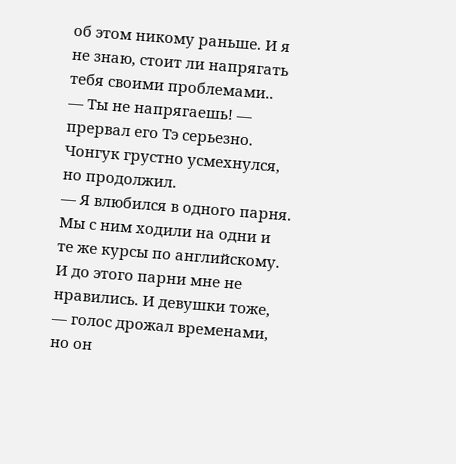об этом никому раньше. И я не знаю, стоит ли напрягать тебя своими проблемами..
— Ты не напрягаешь! — прервал его Тэ серьезно.
Чонгук грустно усмехнулся, но продолжил.
— Я влюбился в одного парня. Мы с ним ходили на одни и те же курсы по английскому. И до этого парни мне не нравились. И девушки тоже, — голос дрожал временами, но он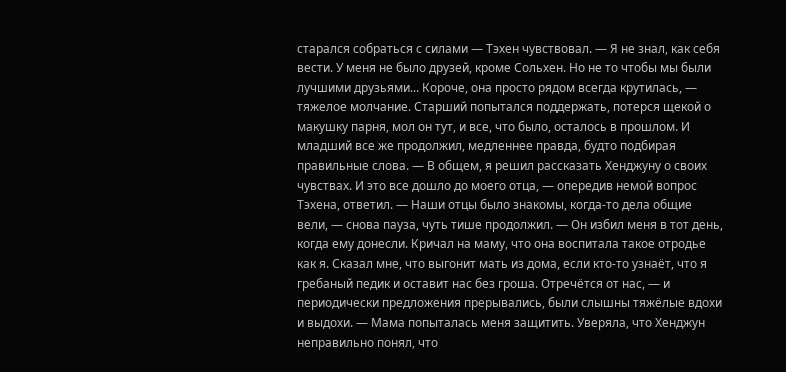старался собраться с силами — Тэхен чувствовал. — Я не знал, как себя вести. У меня не было друзей, кроме Сольхен. Но не то чтобы мы были лучшими друзьями... Короче, она просто рядом всегда крутилась, — тяжелое молчание. Старший попытался поддержать, потерся щекой о макушку парня, мол он тут, и все, что было, осталось в прошлом. И младший все же продолжил, медленнее правда, будто подбирая правильные слова. — В общем, я решил рассказать Хенджуну о своих чувствах. И это все дошло до моего отца, — опередив немой вопрос Тэхена, ответил. — Наши отцы было знакомы, когда-то дела общие вели, — снова пауза, чуть тише продолжил. — Он избил меня в тот день, когда ему донесли. Кричал на маму, что она воспитала такое отродье как я. Сказал мне, что выгонит мать из дома, если кто-то узнаёт, что я гребаный педик и оставит нас без гроша. Отречётся от нас, — и периодически предложения прерывались, были слышны тяжёлые вдохи и выдохи. — Мама попыталась меня защитить. Уверяла, что Хенджун неправильно понял, что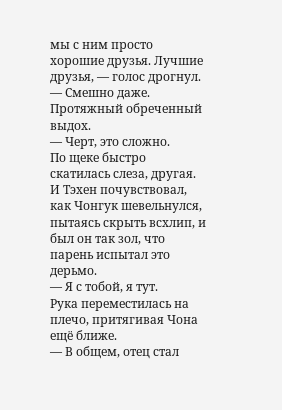мы с ним просто хорошие друзья. Лучшие друзья, — голос дрогнул. — Смешно даже.
Протяжный обреченный выдох.
— Черт, это сложно.
По щеке быстро скатилась слеза, другая. И Тэхен почувствовал, как Чонгук шевельнулся, пытаясь скрыть всхлип, и был он так зол, что парень испытал это дерьмо.
— Я с тобой, я тут.
Рука переместилась на плечо, притягивая Чона ещё ближе.
— В общем, отец стал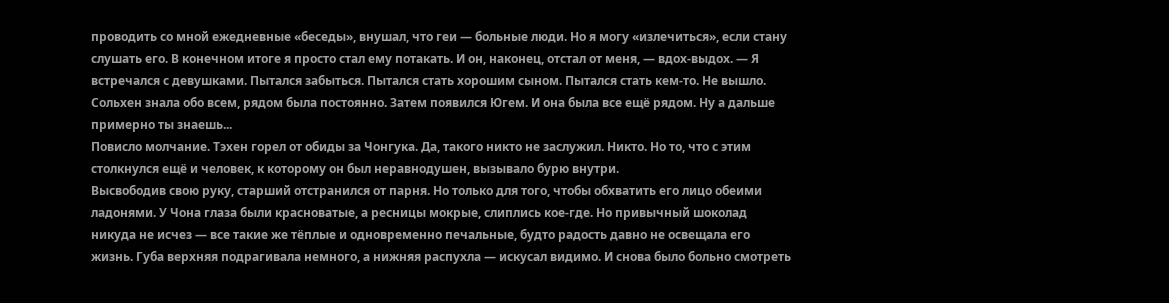проводить со мной ежедневные «беседы», внушал, что геи — больные люди. Но я могу «излечиться», если стану слушать его. В конечном итоге я просто стал ему потакать. И он, наконец, отстал от меня, — вдох-выдох. — Я встречался с девушками. Пытался забыться. Пытался стать хорошим сыном. Пытался стать кем-то. Не вышло. Сольхен знала обо всем, рядом была постоянно. Затем появился Югем. И она была все ещё рядом. Ну а дальше примерно ты знаешь...
Повисло молчание. Тэхен горел от обиды за Чонгука. Да, такого никто не заслужил. Никто. Но то, что с этим столкнулся ещё и человек, к которому он был неравнодушен, вызывало бурю внутри.
Высвободив свою руку, старший отстранился от парня. Но только для того, чтобы обхватить его лицо обеими ладонями. У Чона глаза были красноватые, а ресницы мокрые, слиплись кое-где. Но привычный шоколад никуда не исчез — все такие же тёплые и одновременно печальные, будто радость давно не освещала его жизнь. Губа верхняя подрагивала немного, а нижняя распухла — искусал видимо. И снова было больно смотреть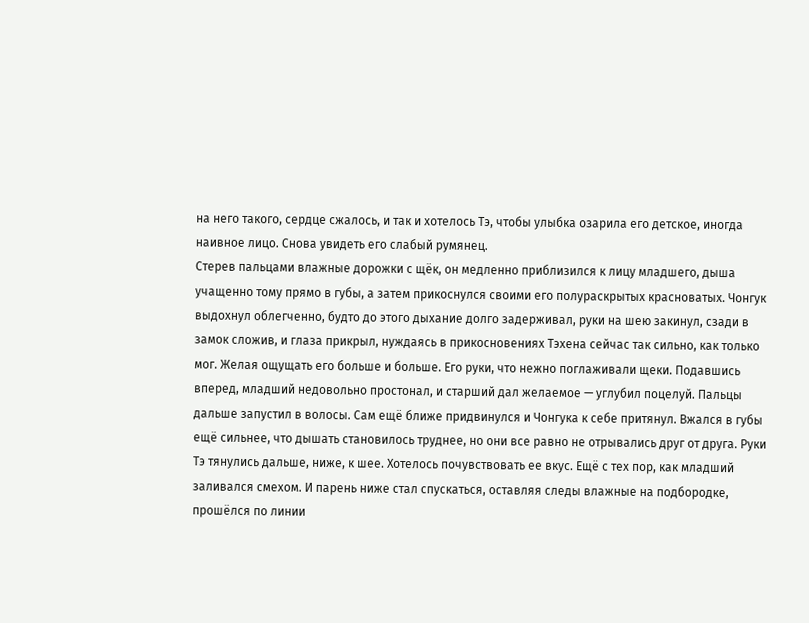на него такого, сердце сжалось, и так и хотелось Тэ, чтобы улыбка озарила его детское, иногда наивное лицо. Снова увидеть его слабый румянец.
Стерев пальцами влажные дорожки с щёк, он медленно приблизился к лицу младшего, дыша учащенно тому прямо в губы, а затем прикоснулся своими его полураскрытых красноватых. Чонгук выдохнул облегченно, будто до этого дыхание долго задерживал, руки на шею закинул, сзади в замок сложив, и глаза прикрыл, нуждаясь в прикосновениях Тэхена сейчас так сильно, как только мог. Желая ощущать его больше и больше. Его руки, что нежно поглаживали щеки. Подавшись вперед, младший недовольно простонал, и старший дал желаемое — углубил поцелуй. Пальцы дальше запустил в волосы. Сам ещё ближе придвинулся и Чонгука к себе притянул. Вжался в губы ещё сильнее, что дышать становилось труднее, но они все равно не отрывались друг от друга. Руки Тэ тянулись дальше, ниже, к шее. Хотелось почувствовать ее вкус. Ещё с тех пор, как младший заливался смехом. И парень ниже стал спускаться, оставляя следы влажные на подбородке, прошёлся по линии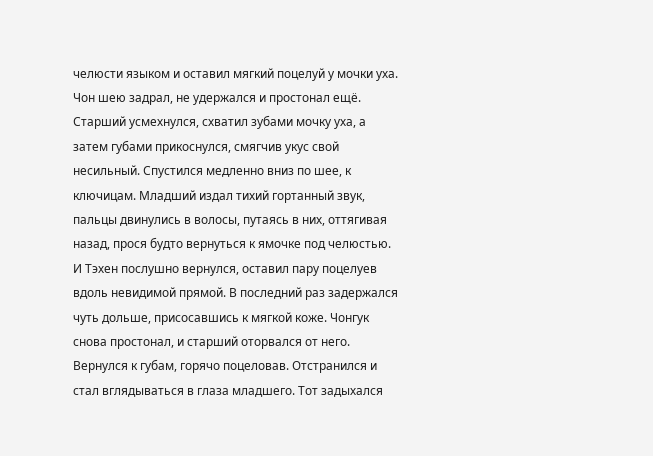челюсти языком и оставил мягкий поцелуй у мочки уха. Чон шею задрал, не удержался и простонал ещё. Старший усмехнулся, схватил зубами мочку уха, а затем губами прикоснулся, смягчив укус свой несильный. Спустился медленно вниз по шее, к ключицам. Младший издал тихий гортанный звук, пальцы двинулись в волосы, путаясь в них, оттягивая назад, прося будто вернуться к ямочке под челюстью. И Тэхен послушно вернулся, оставил пару поцелуев вдоль невидимой прямой. В последний раз задержался чуть дольше, присосавшись к мягкой коже. Чонгук снова простонал, и старший оторвался от него. Вернулся к губам, горячо поцеловав. Отстранился и стал вглядываться в глаза младшего. Тот задыхался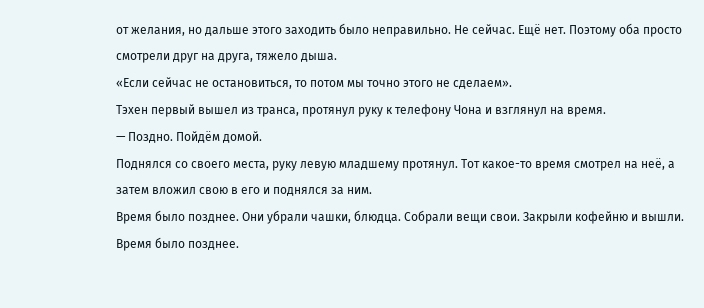от желания, но дальше этого заходить было неправильно. Не сейчас. Ещё нет. Поэтому оба просто смотрели друг на друга, тяжело дыша.
«Если сейчас не остановиться, то потом мы точно этого не сделаем».
Тэхен первый вышел из транса, протянул руку к телефону Чона и взглянул на время.
— Поздно. Пойдём домой.
Поднялся со своего места, руку левую младшему протянул. Тот какое-то время смотрел на неё, а затем вложил свою в его и поднялся за ним.
Время было позднее. Они убрали чашки, блюдца. Собрали вещи свои. Закрыли кофейню и вышли.
Время было позднее.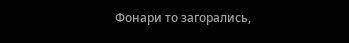Фонари то загорались,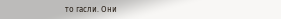то гасли. Они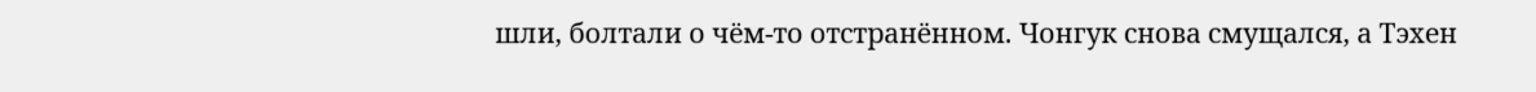шли, болтали о чём-то отстранённом. Чонгук снова смущался, а Тэхен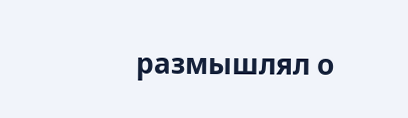размышлял о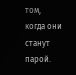том, когда они станут парой.